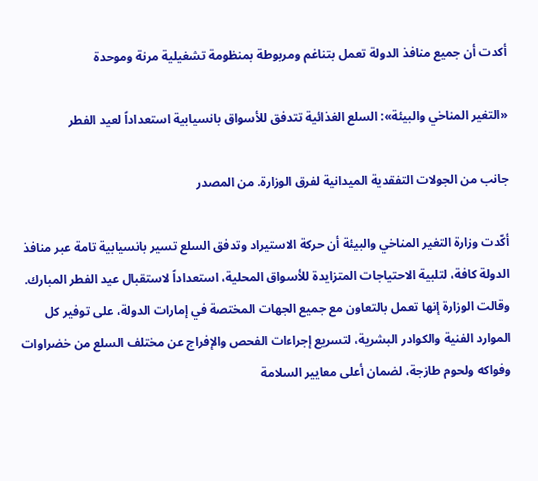أكدت أن جميع منافذ الدولة تعمل بتناغم ومربوطة بمنظومة تشغيلية مرنة وموحدة

«التغير المناخي والبيئة»: السلع الغذائية تتدفق للأسواق بانسيابية استعداداً لعيد الفطر

جانب من الجولات التفقدية الميدانية لفرق الوزارة. من المصدر

أكّدت وزارة التغير المناخي والبيئة أن حركة الاستيراد وتدفق السلع تسير بانسيابية تامة عبر منافذ الدولة كافة، لتلبية الاحتياجات المتزايدة للأسواق المحلية، استعداداً لاستقبال عيد الفطر المبارك. وقالت الوزارة إنها تعمل بالتعاون مع جميع الجهات المختصة في إمارات الدولة، على توفير كل الموارد الفنية والكوادر البشرية، لتسريع إجراءات الفحص والإفراج عن مختلف السلع من خضراوات وفواكه ولحوم طازجة، لضمان أعلى معايير السلامة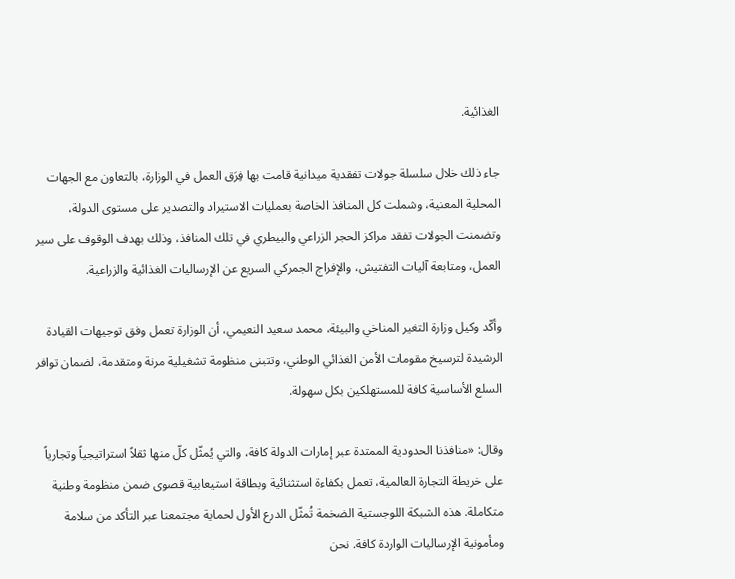الغذائية.

جاء ذلك خلال سلسلة جولات تفقدية ميدانية قامت بها فِرَق العمل في الوزارة، بالتعاون مع الجهات المحلية المعنية، وشملت كل المنافذ الخاصة بعمليات الاستيراد والتصدير على مستوى الدولة، وتضمنت الجولات تفقد مراكز الحجر الزراعي والبيطري في تلك المنافذ، وذلك بهدف الوقوف على سير العمل، ومتابعة آليات التفتيش، والإفراج الجمركي السريع عن الإرساليات الغذائية والزراعية.

وأكّد وكيل وزارة التغير المناخي والبيئة، محمد سعيد النعيمي، أن الوزارة تعمل وفق توجيهات القيادة الرشيدة لترسيخ مقومات الأمن الغذائي الوطني، وتتبنى منظومة تشغيلية مرنة ومتقدمة، لضمان توافر السلع الأساسية كافة للمستهلكين بكل سهولة.

وقال: «منافذنا الحدودية الممتدة عبر إمارات الدولة كافة، والتي يُمثّل كلّ منها ثقلاً استراتيجياً وتجارياً على خريطة التجارة العالمية، تعمل بكفاءة استثنائية وبطاقة استيعابية قصوى ضمن منظومة وطنية متكاملة. هذه الشبكة اللوجستية الضخمة تُمثّل الدرع الأول لحماية مجتمعنا عبر التأكد من سلامة ومأمونية الإرساليات الواردة كافة. نحن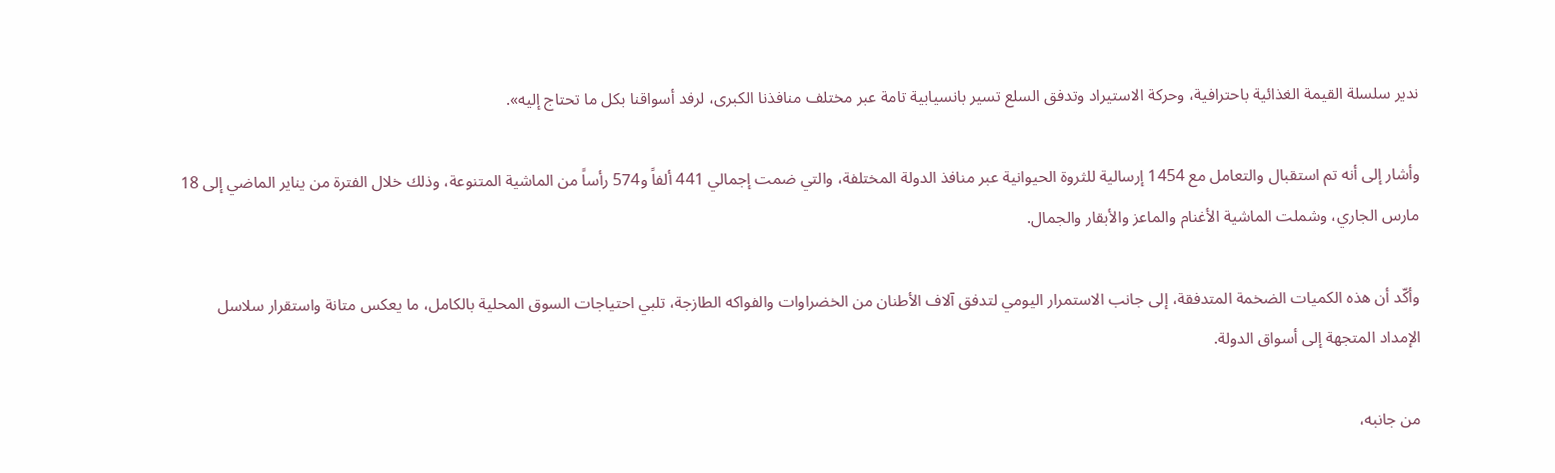ندير سلسلة القيمة الغذائية باحترافية، وحركة الاستيراد وتدفق السلع تسير بانسيابية تامة عبر مختلف منافذنا الكبرى، لرفد أسواقنا بكل ما تحتاج إليه».

وأشار إلى أنه تم استقبال والتعامل مع 1454 إرسالية للثروة الحيوانية عبر منافذ الدولة المختلفة، والتي ضمت إجمالي 441 ألفاً و574 رأساً من الماشية المتنوعة، وذلك خلال الفترة من يناير الماضي إلى 18 مارس الجاري، وشملت الماشية الأغنام والماعز والأبقار والجمال.

وأكّد أن هذه الكميات الضخمة المتدفقة، إلى جانب الاستمرار اليومي لتدفق آلاف الأطنان من الخضراوات والفواكه الطازجة، تلبي احتياجات السوق المحلية بالكامل، ما يعكس متانة واستقرار سلاسل الإمداد المتجهة إلى أسواق الدولة.

من جانبه،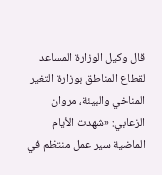قال وكيل الوزارة المساعد لقطاع المناطق بوزارة التغير المناخي والبيئة، مروان الزعابي: «شهدت الأيام الماضية سير عمل منتظم في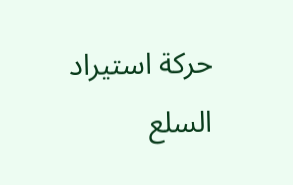حركة استيراد السلع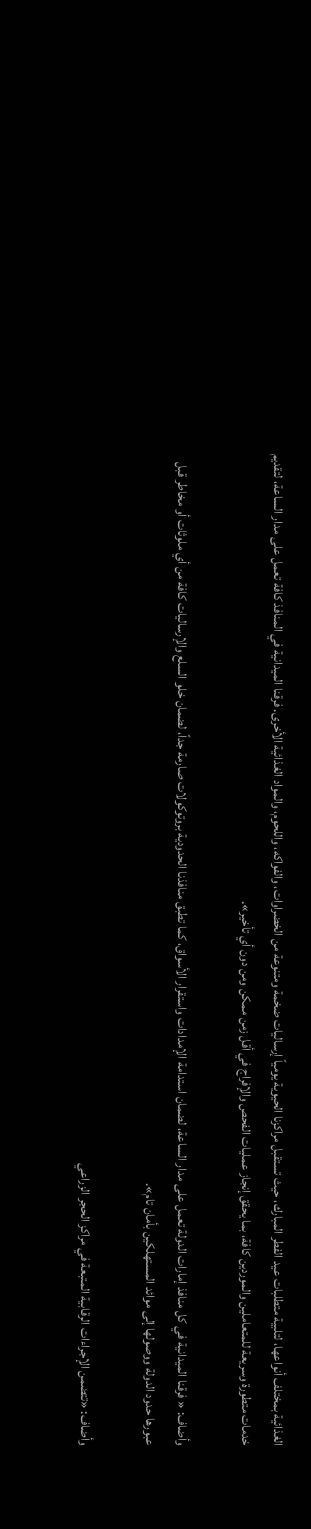الغذائية بمختلف أنواعها، لتلبية متطلبات عيد الفطر المبارك، حيث تستقبل مراكزنا الحيوية يومياً إرساليات ضخمة ومتنوعة من الخضراوات، والفواكه، واللحوم، والمواد الغذائية الأخرى. فرقنا الميدانية في المنافذ كافة تعمل على مدار الساعة، لتقديم خدمات متطورة وسريعة للمتعاملين والموردين كافة، بما يحقق إنجاز عمليات الفحص والإفراج في أقل زمن ممكن ومن دون أي تأخير».

وأضاف: « فرقنا الميدانية في كل منافذ إمارات الدولة تعمل على مدار الساعة، لضمان استدامة الإمدادات واستقرار الأسواق، كما تطبق منافذنا الحدودية بروتوكولات صارمة جداً، لضمان خلو السلع والإرساليات كافة من أي ملوثات أو مخاطر قبل عبورها حدود الدولة ووصولها إلى موائد المستهلكين بأمان تام».

وأضاف: «تتضمن الإجراءات الرقابية المتبعة في مراكز الحجر الزراعي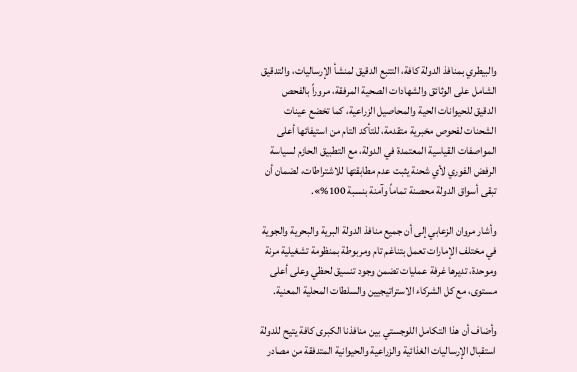والبيطري بمنافذ الدولة كافة، التتبع الدقيق لمنشأ الإرساليات، والتدقيق الشامل على الوثائق والشهادات الصحية المرفقة، مروراً بالفحص الدقيق للحيوانات الحية والمحاصيل الزراعية، كما تخضع عينات الشحنات لفحوص مخبرية متقدمة، للتأكد التام من استيفائها أعلى المواصفات القياسية المعتمدة في الدولة، مع التطبيق الحازم لسياسة الرفض الفوري لأي شحنة يثبت عدم مطابقتها للاشتراطات، لضمان أن تبقى أسواق الدولة محصنة تماماً وآمنة بنسبة 100%».

وأشار مروان الزعابي إلى أن جميع منافذ الدولة البرية والبحرية والجوية في مختلف الإمارات تعمل بتناغم تام ومربوطة بمنظومة تشغيلية مرنة وموحدة، تديرها غرفة عمليات تضمن وجود تنسيق لحظي وعلى أعلى مستوى، مع كل الشركاء الاستراتيجيين والسلطات المحلية المعنية.

وأضاف أن هذا التكامل اللوجستي بين منافذنا الكبرى كافة يتيح للدولة استقبال الإرساليات الغذائية والزراعية والحيوانية المتدفقة من مصادر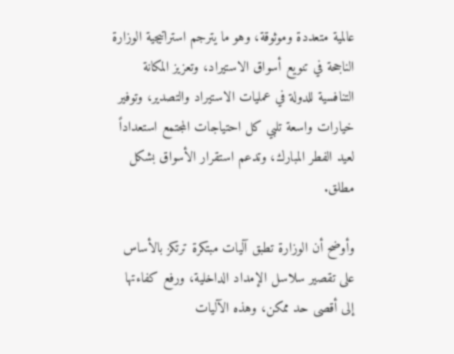عالمية متعددة وموثوقة، وهو ما يترجم استراتيجية الوزارة الناجحة في تنويع أسواق الاستيراد، وتعزيز المكانة التنافسية للدولة في عمليات الاستيراد والتصدير، وتوفير خيارات واسعة تلبي كل احتياجات المجتمع استعداداً لعيد الفطر المبارك، وتدعم استقرار الأسواق بشكل مطلق.

وأوضح أن الوزارة تطبق آليات مبتكرة ترتكز بالأساس على تقصير سلاسل الإمداد الداخلية، ورفع كفاءتها إلى أقصى حد ممكن، وهذه الآليات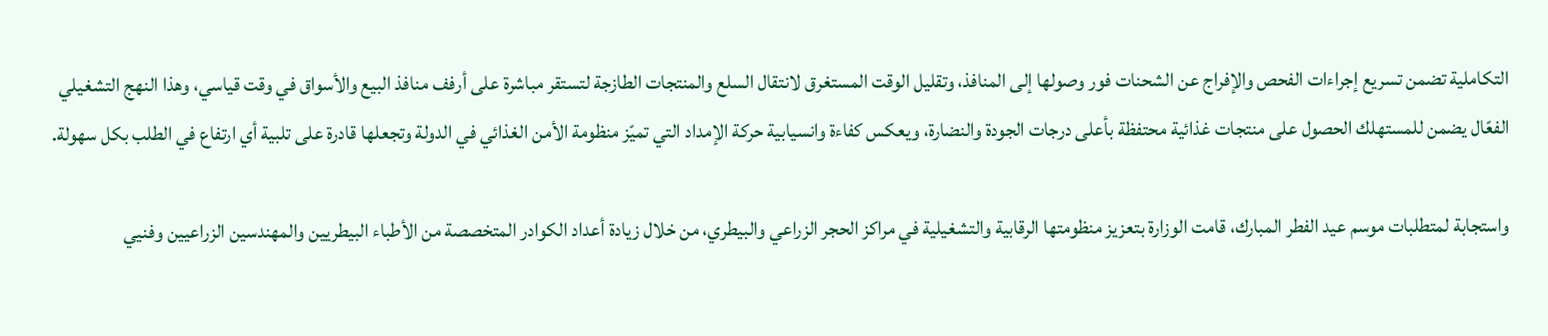التكاملية تضمن تسريع إجراءات الفحص والإفراج عن الشحنات فور وصولها إلى المنافذ، وتقليل الوقت المستغرق لانتقال السلع والمنتجات الطازجة لتستقر مباشرة على أرفف منافذ البيع والأسواق في وقت قياسي، وهذا النهج التشغيلي الفعّال يضمن للمستهلك الحصول على منتجات غذائية محتفظة بأعلى درجات الجودة والنضارة، ويعكس كفاءة وانسيابية حركة الإمداد التي تميّز منظومة الأمن الغذائي في الدولة وتجعلها قادرة على تلبية أي ارتفاع في الطلب بكل سهولة.

واستجابة لمتطلبات موسم عيد الفطر المبارك، قامت الوزارة بتعزيز منظومتها الرقابية والتشغيلية في مراكز الحجر الزراعي والبيطري، من خلال زيادة أعداد الكوادر المتخصصة من الأطباء البيطريين والمهندسين الزراعيين وفنيي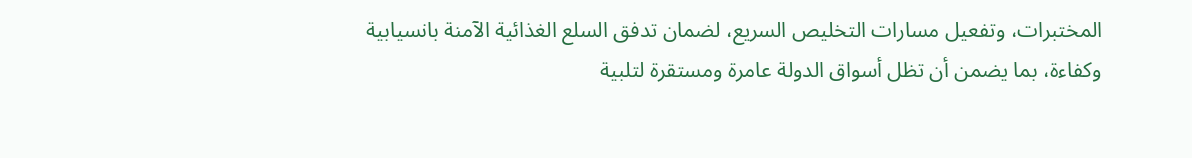المختبرات، وتفعيل مسارات التخليص السريع، لضمان تدفق السلع الغذائية الآمنة بانسيابية وكفاءة، بما يضمن أن تظل أسواق الدولة عامرة ومستقرة لتلبية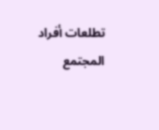تطلعات أفراد المجتمع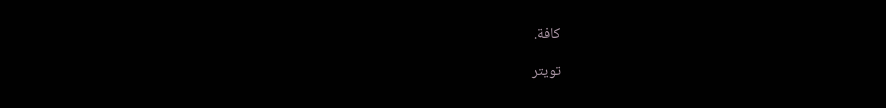كافة.

تويتر